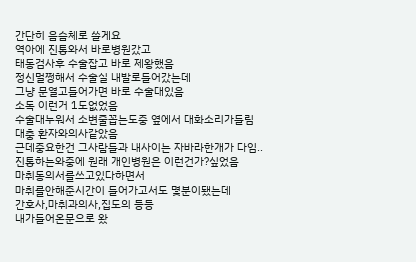간단히 음슴체로 쓸게요
역아에 진통와서 바로병원갔고
태동검사후 수술잡고 바로 제왕했음
정신멀쩡해서 수술실 내발로들어갔는데
그냥 문열고들어가면 바로 수술대있음
소독 이런거 1도없었음
수술대누워서 소변줄꼽는도중 옆에서 대화소리가들림
대충 환자와의사같았음
근데중요한건 그사람들과 내사이는 자바라한개가 다임..
진통하는와중에 원래 개인병원은 이런건가?싶었음
마취동의서를쓰고있다하면서
마취를안해준시간이 들어가고서도 몇분이됐는데
간호사,마취과의사,집도의 등등
내가들어온문으로 왔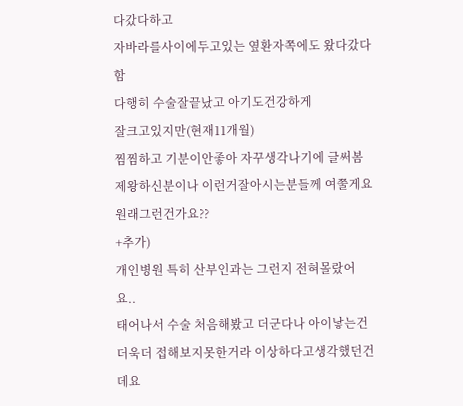다갔다하고
자바라를사이에두고있는 옆환자쪽에도 왔다갔다함
다행히 수술잘끝났고 아기도건강하게
잘크고있지만(현재11개월)
찜찜하고 기분이안좋아 자꾸생각나기에 글써봄
제왕하신분이나 이런거잘아시는분들께 여쭐게요
원래그런건가요??
+추가)
개인병원 특히 산부인과는 그런지 전혀몰랐어요..
태어나서 수술 처음해봤고 더군다나 아이낳는건
더욱더 접해보지못한거라 이상하다고생각했던건데요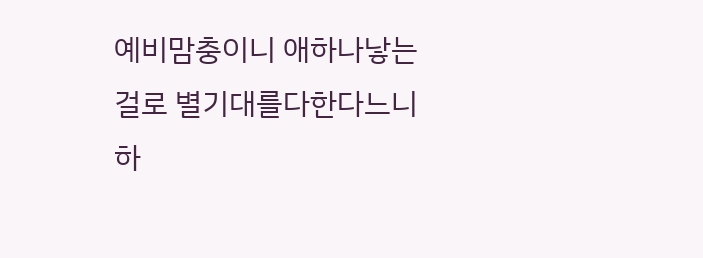예비맘충이니 애하나낳는걸로 별기대를다한다느니
하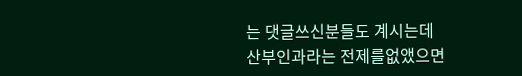는 댓글쓰신분들도 계시는데
산부인과라는 전제를없앴으면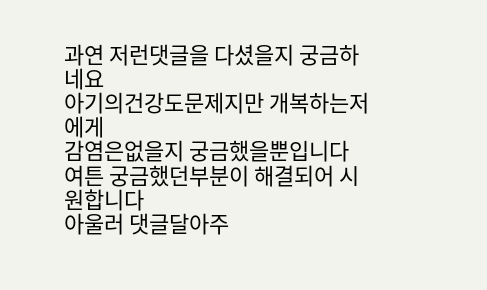과연 저런댓글을 다셨을지 궁금하네요
아기의건강도문제지만 개복하는저에게
감염은없을지 궁금했을뿐입니다
여튼 궁금했던부분이 해결되어 시원합니다
아울러 댓글달아주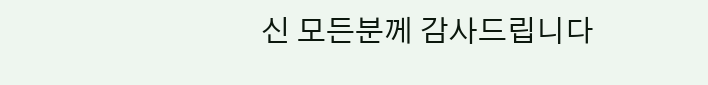신 모든분께 감사드립니다